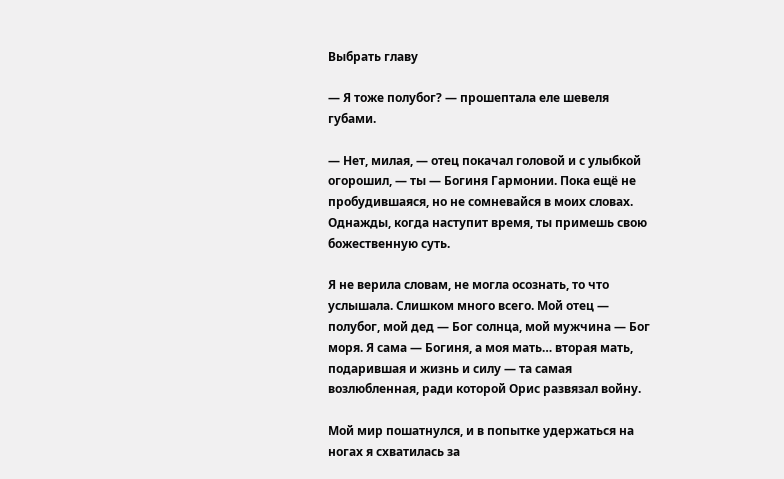Выбрать главу

— Я тоже полубог? — прошептала еле шевеля губами.

— Нет, милая, — отец покачал головой и с улыбкой огорошил, — ты — Богиня Гармонии. Пока ещё не пробудившаяся, но не сомневайся в моих словах. Однажды, когда наступит время, ты примешь свою божественную суть.

Я не верила словам, не могла осознать, то что услышала. Слишком много всего. Мой отец — полубог, мой дед — Бог солнца, мой мужчина — Бог моря. Я сама — Богиня, а моя мать… вторая мать, подарившая и жизнь и силу — та самая возлюбленная, ради которой Орис развязал войну.

Мой мир пошатнулся, и в попытке удержаться на ногах я схватилась за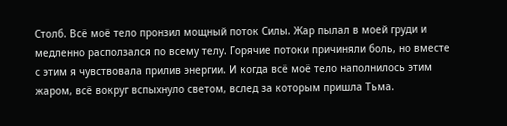Столб. Всё моё тело пронзил мощный поток Силы. Жар пылал в моей груди и медленно расползался по всему телу. Горячие потоки причиняли боль, но вместе с этим я чувствовала прилив энергии. И когда всё моё тело наполнилось этим жаром, всё вокруг вспыхнуло светом, вслед за которым пришла Тьма.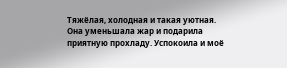Тяжёлая, холодная и такая уютная. Она уменьшала жар и подарила приятную прохладу. Успокоила и моё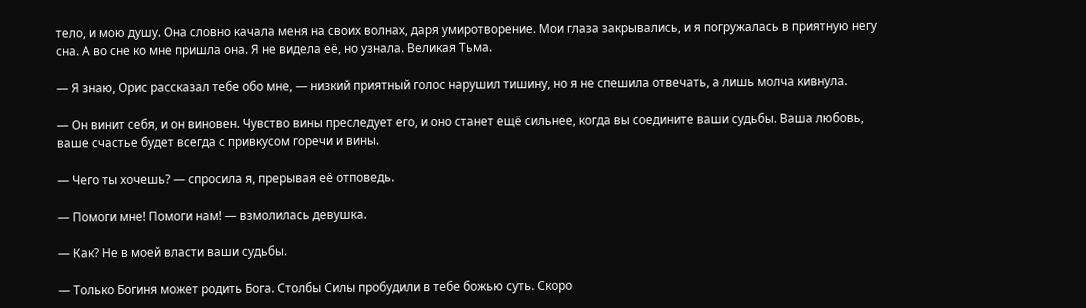тело, и мою душу. Она словно качала меня на своих волнах, даря умиротворение. Мои глаза закрывались, и я погружалась в приятную негу сна. А во сне ко мне пришла она. Я не видела её, но узнала. Великая Тьма.

— Я знаю, Орис рассказал тебе обо мне, — низкий приятный голос нарушил тишину, но я не спешила отвечать, а лишь молча кивнула.

— Он винит себя, и он виновен. Чувство вины преследует его, и оно станет ещё сильнее, когда вы соедините ваши судьбы. Ваша любовь, ваше счастье будет всегда с привкусом горечи и вины.

— Чего ты хочешь? — спросила я, прерывая её отповедь.

— Помоги мне! Помоги нам! — взмолилась девушка.

— Как? Не в моей власти ваши судьбы.

— Только Богиня может родить Бога. Столбы Силы пробудили в тебе божью суть. Скоро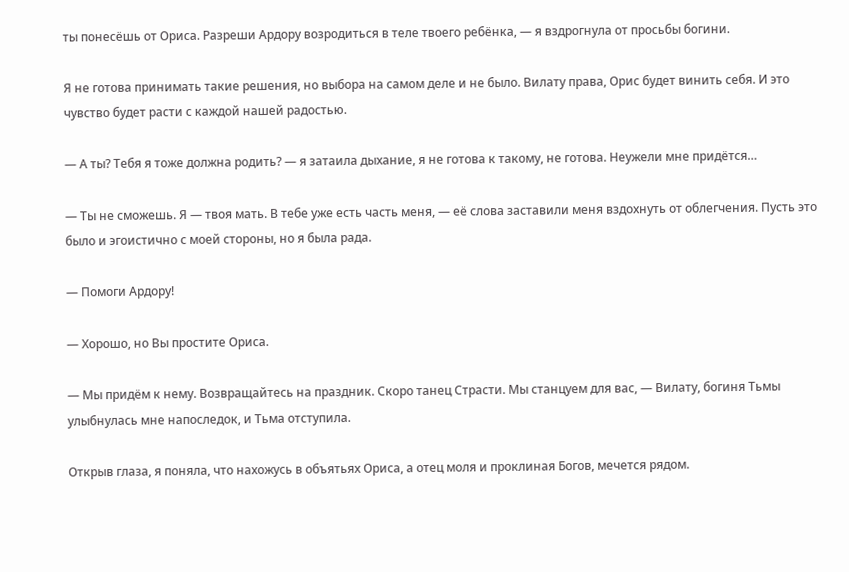ты понесёшь от Ориса. Разреши Ардору возродиться в теле твоего ребёнка, — я вздрогнула от просьбы богини.

Я не готова принимать такие решения, но выбора на самом деле и не было. Вилату права, Орис будет винить себя. И это чувство будет расти с каждой нашей радостью.

— А ты? Тебя я тоже должна родить? — я затаила дыхание, я не готова к такому, не готова. Неужели мне придётся…

— Ты не сможешь. Я — твоя мать. В тебе уже есть часть меня, — её слова заставили меня вздохнуть от облегчения. Пусть это было и эгоистично с моей стороны, но я была рада.

— Помоги Ардору!

— Хорошо, но Вы простите Ориса.

— Мы придём к нему. Возвращайтесь на праздник. Скоро танец Страсти. Мы станцуем для вас, — Вилату, богиня Тьмы улыбнулась мне напоследок, и Тьма отступила.

Открыв глаза, я поняла, что нахожусь в объятьях Ориса, а отец моля и проклиная Богов, мечется рядом.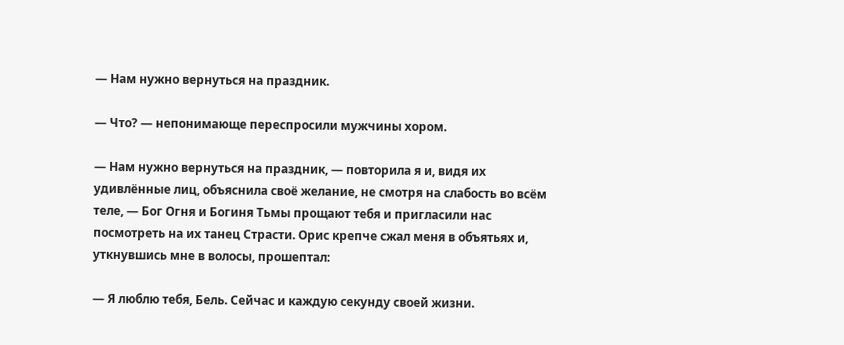— Нам нужно вернуться на праздник.

— Что? — непонимающе переспросили мужчины хором.

— Нам нужно вернуться на праздник, — повторила я и, видя их удивлённые лиц, объяснила своё желание, не смотря на слабость во всём теле, — Бог Огня и Богиня Тьмы прощают тебя и пригласили нас посмотреть на их танец Страсти. Орис крепче сжал меня в объятьях и, уткнувшись мне в волосы, прошептал:

— Я люблю тебя, Бель. Сейчас и каждую секунду своей жизни.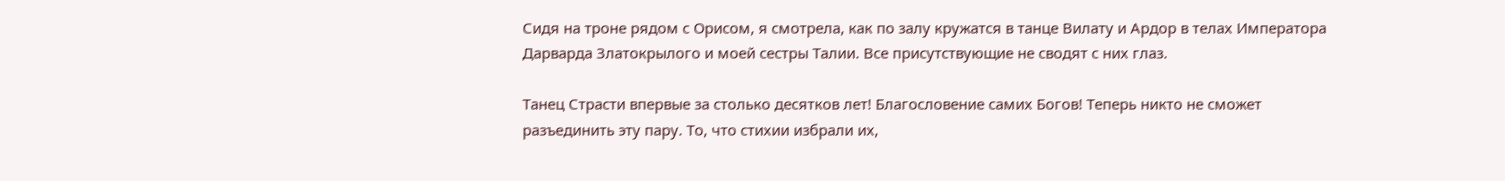Сидя на троне рядом с Орисом, я смотрела, как по залу кружатся в танце Вилату и Ардор в телах Императора Дарварда Златокрылого и моей сестры Талии. Все присутствующие не сводят с них глаз.

Танец Страсти впервые за столько десятков лет! Благословение самих Богов! Теперь никто не сможет разъединить эту пару. То, что стихии избрали их,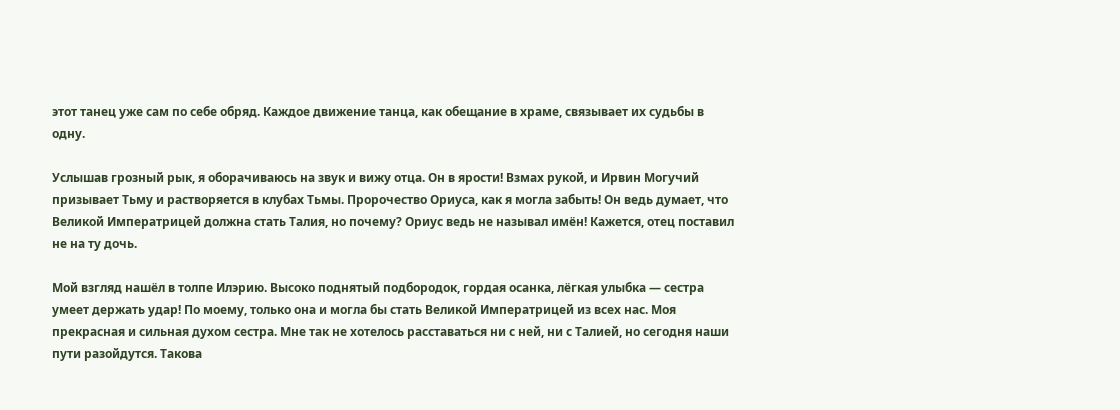этот танец уже сам по себе обряд. Каждое движение танца, как обещание в храме, связывает их судьбы в одну.

Услышав грозный рык, я оборачиваюсь на звук и вижу отца. Он в ярости! Взмах рукой, и Ирвин Могучий призывает Тьму и растворяется в клубах Тьмы. Пророчество Ориуса, как я могла забыть! Он ведь думает, что Великой Императрицей должна стать Талия, но почему? Ориус ведь не называл имён! Кажется, отец поставил не на ту дочь.

Мой взгляд нашёл в толпе Илэрию. Высоко поднятый подбородок, гордая осанка, лёгкая улыбка — сестра умеет держать удар! По моему, только она и могла бы стать Великой Императрицей из всех нас. Моя прекрасная и сильная духом сестра. Мне так не хотелось расставаться ни с ней, ни с Талией, но сегодня наши пути разойдутся. Такова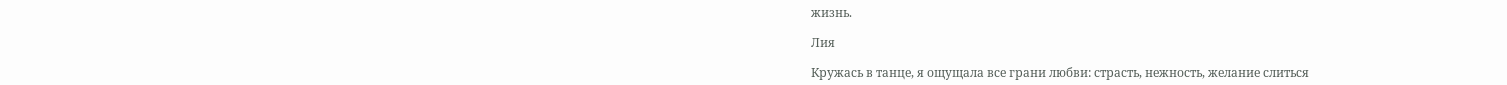жизнь.

Лия

Кружась в танце, я ощущала все грани любви: страсть, нежность, желание слиться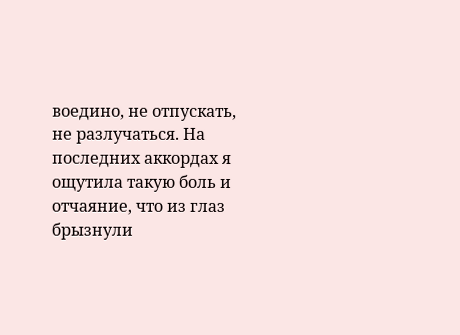воедино, не отпускать, не разлучаться. На последних аккордах я ощутила такую боль и отчаяние, что из глаз брызнули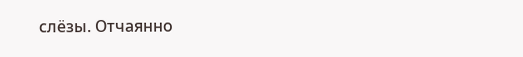слёзы. Отчаянно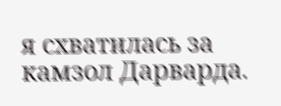я схватилась за камзол Дарварда.